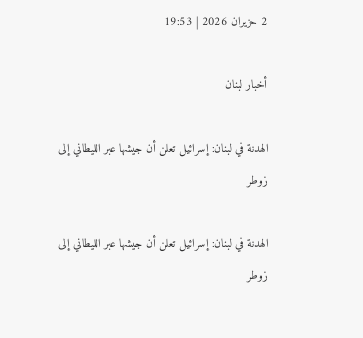2 حزيران 2026 | 19:53

أخبار لبنان

الهدنة في لبنان: إسرائيل تعلن أن جيشها عبر الليطاني إلى زوطر

الهدنة في لبنان: إسرائيل تعلن أن جيشها عبر الليطاني إلى زوطر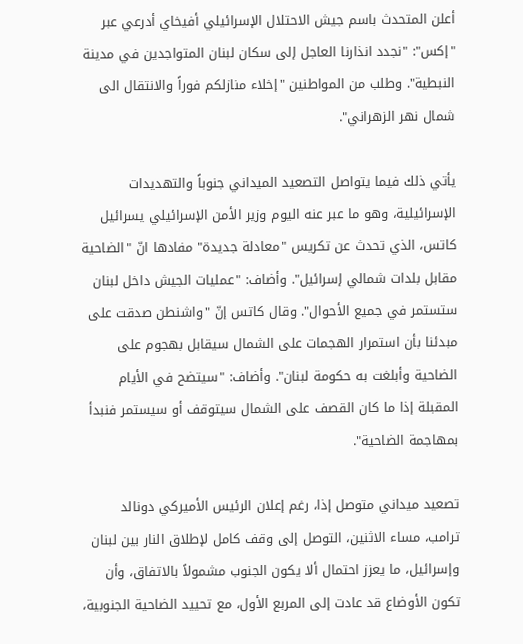أعلن المتحدث باسم جيش الاحتلال الإسرائيلي أفيخاي أدرعي عبر "إكس": "نجدد انذارنا العاجل إلى سكان لبنان المتواجدين في مدينة النبطية". وطلب من المواطنين "إخلاء منازلكم فوراً والانتقال الى شمال نهر الزهراني".

يأتي ذلك فيما يتواصل التصعيد الميداني جنوباً والتهديدات الإسرائيلية، وهو ما عبر عنه اليوم وزير الأمن الإسرائيلي يسرائيل كاتس، الذي تحدث عن تكريس "معادلة جديدة" مفادها انّ "الضاحية مقابل بلدات شمالي إسرائيل". وأضاف: "عمليات الجيش داخل لبنان ستستمر في جميع الأحوال". وقال كاتس إنّ "واشنطن صدقت على مبدئنا بأن استمرار الهجمات على الشمال سيقابل بهجوم على الضاحية وأبلغت به حكومة لبنان". وأضاف: "سيتضح في الأيام المقبلة إذا ما كان القصف على الشمال سيتوقف أو سيستمر فنبدأ بمهاجمة الضاحية".

تصعيد ميداني متوصل إذا، رغم إعلان الرئيس الأميركي دونالد ترامب، مساء الاثنين، التوصل إلى وقف كامل لإطلاق النار بين لبنان وإسرائيل، ما يعزز احتمال ألا يكون الجنوب مشمولاً بالاتفاق، وأن تكون الأوضاع قد عادت إلى المربع الأول، مع تحييد الضاحية الجنوبية،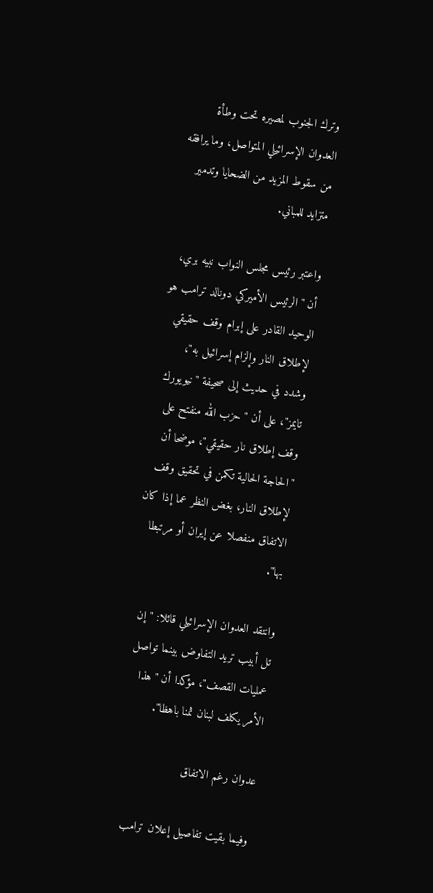وترك الجنوب لمصيره تحت وطأة العدوان الإسرائيلي المتواصل، وما يرافقه من سقوط المزيد من الضحايا وتدمير متزايد للمباني.

واعتبر رئيس مجلس النواب نبيه بري، أن "الرئيس الأميركي دونالد ترامب هو الوحيد القادر على إبرام وقف حقيقي لإطلاق النار وإلزام إسرائيل به"، وشدد في حديث إلى صحيفة "نيويورك تايمز"، على أن "حزب الله منفتح على وقف إطلاق نار حقيقي"، موضحا أن "الحاجة الحالية تكمن في تحقيق وقف لإطلاق النار، بغض النظر عما إذا كان الاتفاق منفصلا عن إيران أو مرتبطا بها".

وانتقد العدوان الإسرائيلي قائلا: "إن تل أبيب تريد التفاوض بينما تواصل عمليات القصف"، مؤكدا أن "هذا الأمر يكلف لبنان ثمنا باهظا".

عدوان رغم الاتفاق

وفيما بقيت تفاصيل إعلان ترامب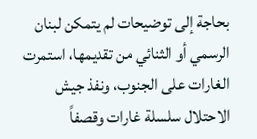بحاجة إلى توضيحات لم يتمكن لبنان الرسمي أو الثنائي من تقديمها، استمرت الغارات على الجنوب، ونفذ جيش الاحتلال سلسلة غارات وقصفاً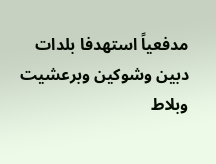مدفعياً استهدفا بلدات دبين وشوكين وبرعشيت وبلاط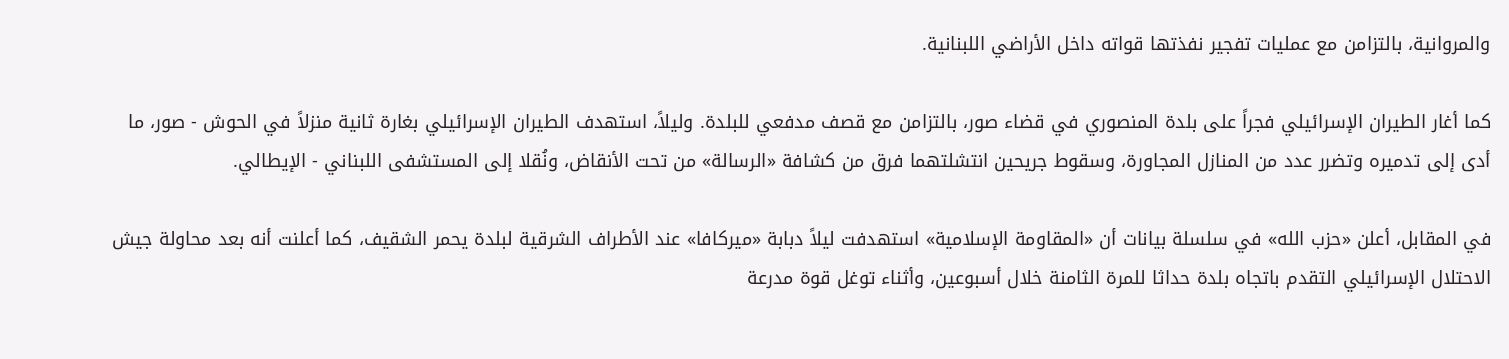والمروانية، بالتزامن مع عمليات تفجير نفذتها قواته داخل الأراضي اللبنانية.

كما أغار الطيران الإسرائيلي فجراً على بلدة المنصوري في قضاء صور، بالتزامن مع قصف مدفعي للبلدة. وليلاً، استهدف الطيران الإسرائيلي بغارة ثانية منزلاً في الحوش - صور، ما أدى إلى تدميره وتضرر عدد من المنازل المجاورة، وسقوط جريحين انتشلتهما فرق من كشافة «الرسالة» من تحت الأنقاض، ونُقلا إلى المستشفى اللبناني - الإيطالي.

في المقابل، أعلن «حزب الله» في سلسلة بيانات أن «المقاومة الإسلامية» استهدفت ليلاً دبابة «ميركافا» عند الأطراف الشرقية لبلدة يحمر الشقيف، كما أعلنت أنه بعد محاولة جيش الاحتلال الإسرائيلي التقدم باتجاه بلدة حداثا للمرة الثامنة خلال أسبوعين، وأثناء توغل قوة مدرعة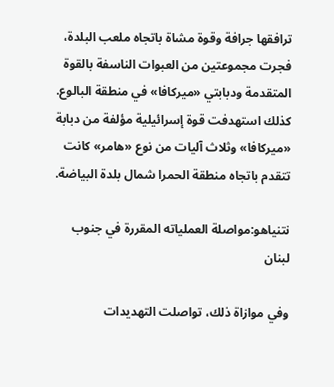ترافقها جرافة وقوة مشاة باتجاه ملعب البلدة، فجرت مجموعتين من العبوات الناسفة بالقوة المتقدمة ودبابتي «ميركافا» في منطقة البالوع. كذلك استهدفت قوة إسرائيلية مؤلفة من دبابة «ميركافا» وثلاث آليات من نوع «هامر» كانت تتقدم باتجاه منطقة الحمرا شمال بلدة البياضة.

نتنياهو:مواصلة العملياته المقررة في جنوب لبنان

وفي موازاة ذلك، تواصلت التهديدات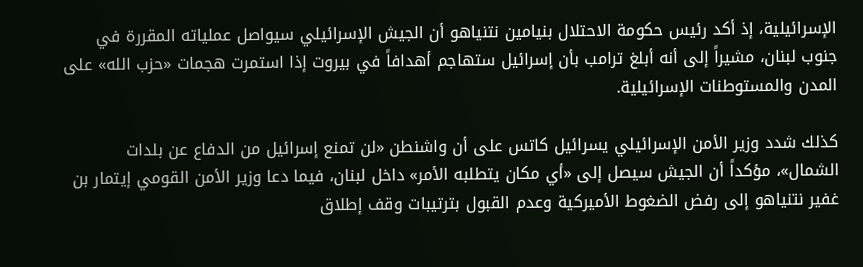الإسرائيلية، إذ أكد رئيس حكومة الاحتلال بنيامين نتنياهو أن الجيش الإسرائيلي سيواصل عملياته المقررة في جنوب لبنان، مشيراً إلى أنه أبلغ ترامب بأن إسرائيل ستهاجم أهدافاً في بيروت إذا استمرت هجمات «حزب الله» على المدن والمستوطنات الإسرائيلية.

كذلك شدد وزير الأمن الإسرائيلي يسرائيل كاتس على أن واشنطن «لن تمنع إسرائيل من الدفاع عن بلدات الشمال»، مؤكداً أن الجيش سيصل إلى «أي مكان يتطلبه الأمر» داخل لبنان، فيما دعا وزير الأمن القومي إيتمار بن غفير نتنياهو إلى رفض الضغوط الأميركية وعدم القبول بترتيبات وقف إطلاق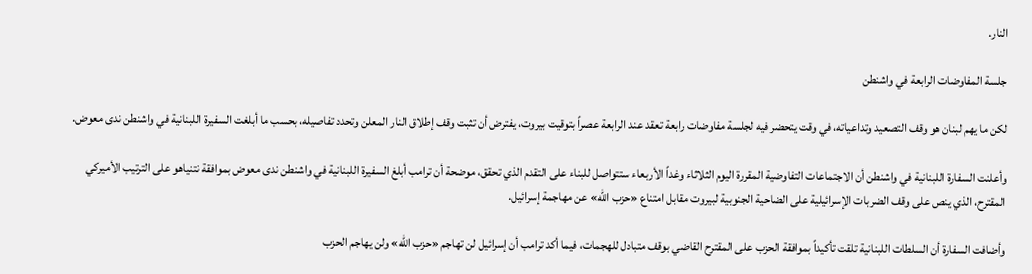النار.

جلسة المفاوضات الرابعة في واشنطن

لكن ما يهم لبنان هو وقف التصعيد وتداعياته، في وقت يتحضر فيه لجلسة مفاوضات رابعة تعقد عند الرابعة عصراً بتوقيت بيروت، يفترض أن تثبت وقف إطلاق النار المعلن وتحدد تفاصيله، بحسب ما أبلغت السفيرة اللبنانية في واشنطن ندى معوض.

وأعلنت السفارة اللبنانية في واشنطن أن الاجتماعات التفاوضية المقررة اليوم الثلاثاء وغداً الأربعاء ستتواصل للبناء على التقدم الذي تحقق، موضحة أن ترامب أبلغ السفيرة اللبنانية في واشنطن ندى معوض بموافقة نتنياهو على الترتيب الأميركي المقترح، الذي ينص على وقف الضربات الإسرائيلية على الضاحية الجنوبية لبيروت مقابل امتناع «حزب الله» عن مهاجمة إسرائيل.

وأضافت السفارة أن السلطات اللبنانية تلقت تأكيداً بموافقة الحزب على المقترح القاضي بوقف متبادل للهجمات، فيما أكد ترامب أن إسرائيل لن تهاجم «حزب الله» ولن يهاجم الحزب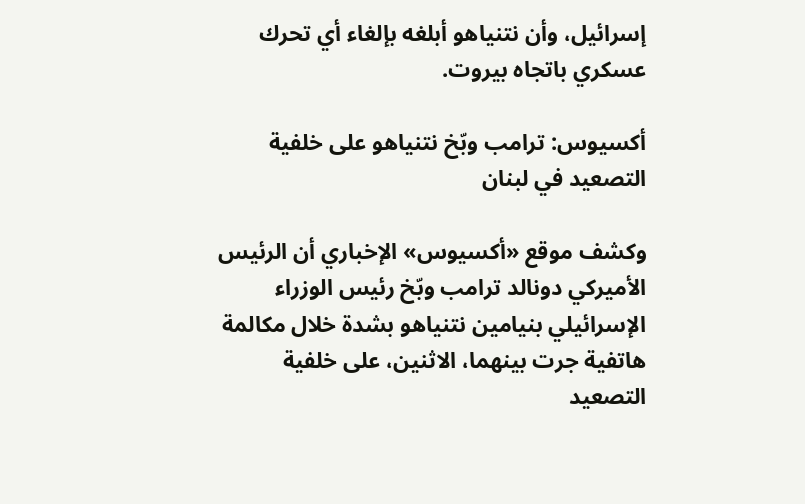إسرائيل، وأن نتنياهو أبلغه بإلغاء أي تحرك عسكري باتجاه بيروت.

أكسيوس: ترامب وبّخ نتنياهو على خلفية التصعيد في لبنان

وكشف موقع «أكسيوس» الإخباري أن الرئيس الأميركي دونالد ترامب وبّخ رئيس الوزراء الإسرائيلي بنيامين نتنياهو بشدة خلال مكالمة هاتفية جرت بينهما، الاثنين، على خلفية التصعيد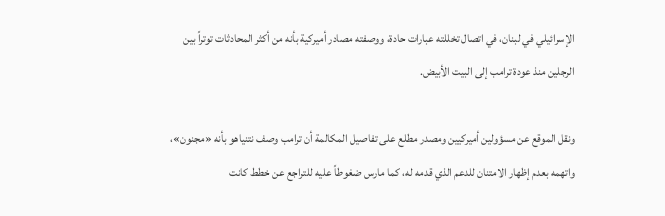الإسرائيلي في لبنان، في اتصال تخللته عبارات حادة، ووصفته مصادر أميركية بأنه من أكثر المحادثات توتراً بين الرجلين منذ عودة ترامب إلى البيت الأبيض.

ونقل الموقع عن مسؤولين أميركيين ومصدر مطلع على تفاصيل المكالمة أن ترامب وصف نتنياهو بأنه «مجنون»، واتهمه بعدم إظهار الامتنان للدعم الذي قدمه له، كما مارس ضغوطاً عليه للتراجع عن خطط كانت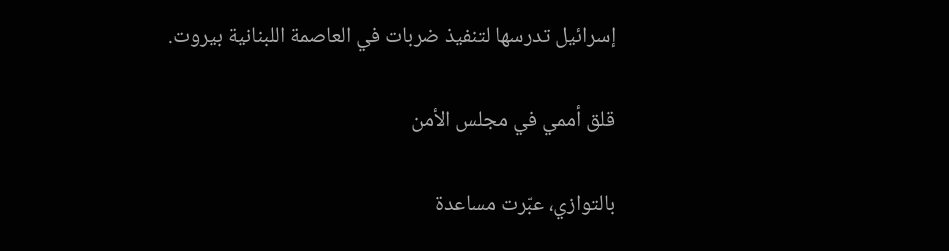إسرائيل تدرسها لتنفيذ ضربات في العاصمة اللبنانية بيروت.

قلق أممي في مجلس الأمن

بالتوازي، عبّرت مساعدة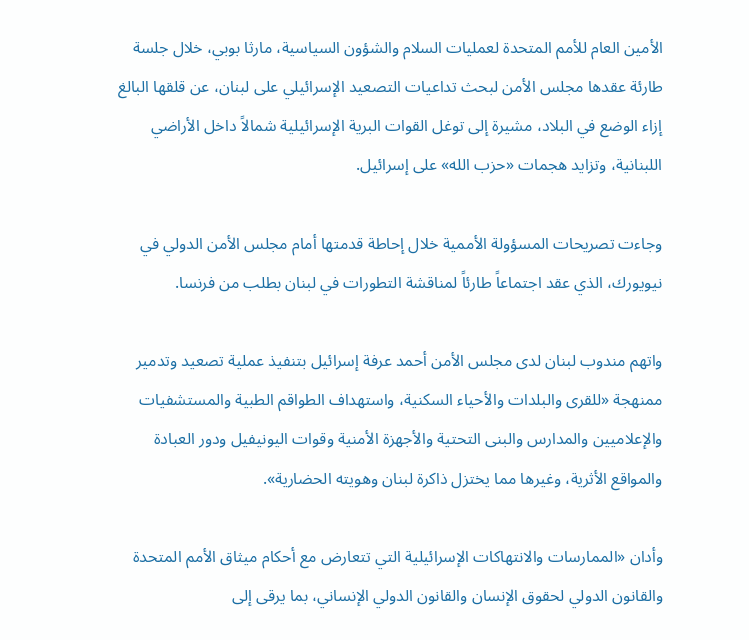الأمين العام للأمم المتحدة لعمليات السلام والشؤون السياسية، مارثا بوبي، خلال جلسة طارئة عقدها مجلس الأمن لبحث تداعيات التصعيد الإسرائيلي على لبنان، عن قلقها البالغ إزاء الوضع في البلاد، مشيرة إلى توغل القوات البرية الإسرائيلية شمالاً داخل الأراضي اللبنانية، وتزايد هجمات «حزب الله» على إسرائيل.

وجاءت تصريحات المسؤولة الأممية خلال إحاطة قدمتها أمام مجلس الأمن الدولي في نيويورك، الذي عقد اجتماعاً طارئاً لمناقشة التطورات في لبنان بطلب من فرنسا.

واتهم مندوب لبنان لدى مجلس الأمن أحمد عرفة إسرائيل بتنفيذ عملية تصعيد وتدمير ممنهجة «للقرى والبلدات والأحياء السكنية، واستهداف الطواقم الطبية والمستشفيات والإعلاميين والمدارس والبنى التحتية والأجهزة الأمنية وقوات اليونيفيل ودور العبادة والمواقع الأثرية، وغيرها مما يختزل ذاكرة لبنان وهويته الحضارية».

وأدان «الممارسات والانتهاكات الإسرائيلية التي تتعارض مع أحكام ميثاق الأمم المتحدة والقانون الدولي لحقوق الإنسان والقانون الدولي الإنساني، بما يرقى إلى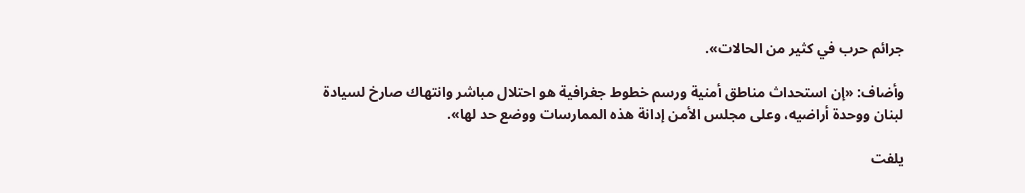جرائم حرب في كثير من الحالات».

وأضاف: «إن استحداث مناطق أمنية ورسم خطوط جغرافية هو احتلال مباشر وانتهاك صارخ لسيادة لبنان ووحدة أراضيه، وعلى مجلس الأمن إدانة هذه الممارسات ووضع حد لها».

يلفت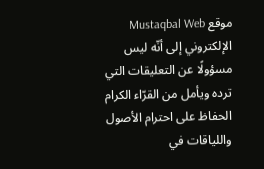موقع Mustaqbal Web الإلكتروني إلى أنّه ليس مسؤولًا عن التعليقات التي ترده ويأمل من القرّاء الكرام الحفاظ على احترام الأصول واللياقات في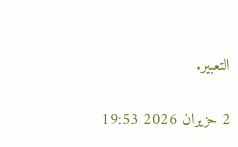التعبير.

2 حزيران 2026 19:53